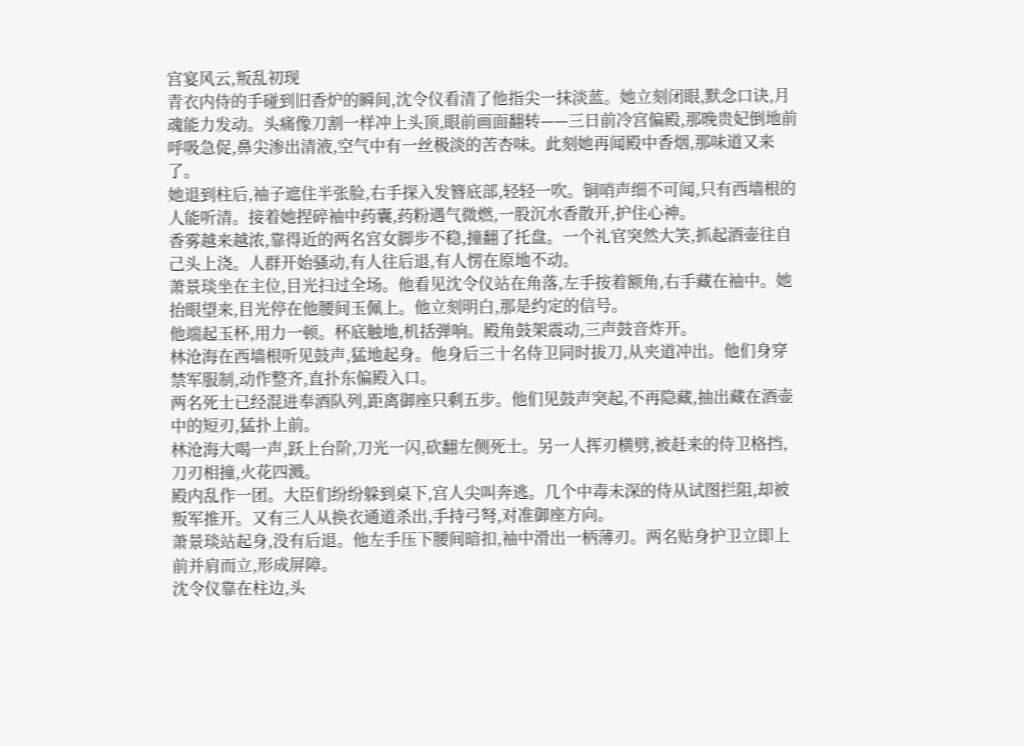宫宴风云,叛乱初现
青衣内侍的手碰到旧香炉的瞬间,沈令仪看清了他指尖一抹淡蓝。她立刻闭眼,默念口诀,月魂能力发动。头痛像刀割一样冲上头顶,眼前画面翻转——三日前冷宫偏殿,那晚贵妃倒地前呼吸急促,鼻尖渗出清液,空气中有一丝极淡的苦杏味。此刻她再闻殿中香烟,那味道又来了。
她退到柱后,袖子遮住半张脸,右手探入发簪底部,轻轻一吹。铜哨声细不可闻,只有西墙根的人能听清。接着她捏碎袖中药囊,药粉遇气微燃,一股沉水香散开,护住心神。
香雾越来越浓,靠得近的两名宫女脚步不稳,撞翻了托盘。一个礼官突然大笑,抓起酒壶往自己头上浇。人群开始骚动,有人往后退,有人愣在原地不动。
萧景琰坐在主位,目光扫过全场。他看见沈令仪站在角落,左手按着额角,右手藏在袖中。她抬眼望来,目光停在他腰间玉佩上。他立刻明白,那是约定的信号。
他端起玉杯,用力一顿。杯底触地,机括弹响。殿角鼓架震动,三声鼓音炸开。
林沧海在西墙根听见鼓声,猛地起身。他身后三十名侍卫同时拔刀,从夹道冲出。他们身穿禁军服制,动作整齐,直扑东偏殿入口。
两名死士已经混进奉酒队列,距离御座只剩五步。他们见鼓声突起,不再隐藏,抽出藏在酒壶中的短刃,猛扑上前。
林沧海大喝一声,跃上台阶,刀光一闪,砍翻左侧死士。另一人挥刃横劈,被赶来的侍卫格挡,刀刃相撞,火花四溅。
殿内乱作一团。大臣们纷纷躲到桌下,宫人尖叫奔逃。几个中毒未深的侍从试图拦阻,却被叛军推开。又有三人从换衣通道杀出,手持弓弩,对准御座方向。
萧景琰站起身,没有后退。他左手压下腰间暗扣,袖中滑出一柄薄刃。两名贴身护卫立即上前并肩而立,形成屏障。
沈令仪靠在柱边,头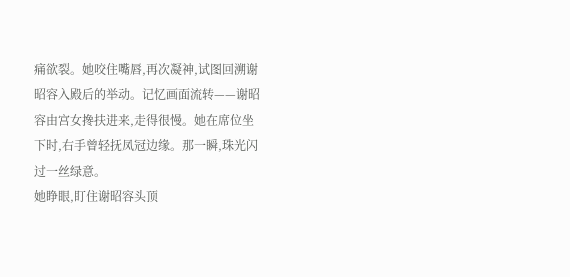痛欲裂。她咬住嘴唇,再次凝神,试图回溯谢昭容入殿后的举动。记忆画面流转——谢昭容由宫女搀扶进来,走得很慢。她在席位坐下时,右手曾轻抚凤冠边缘。那一瞬,珠光闪过一丝绿意。
她睁眼,盯住谢昭容头顶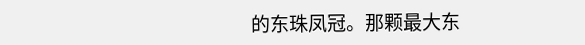的东珠凤冠。那颗最大东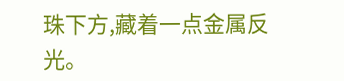珠下方,藏着一点金属反光。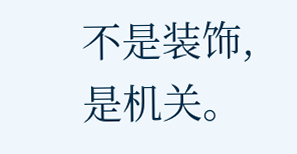不是装饰,是机关。